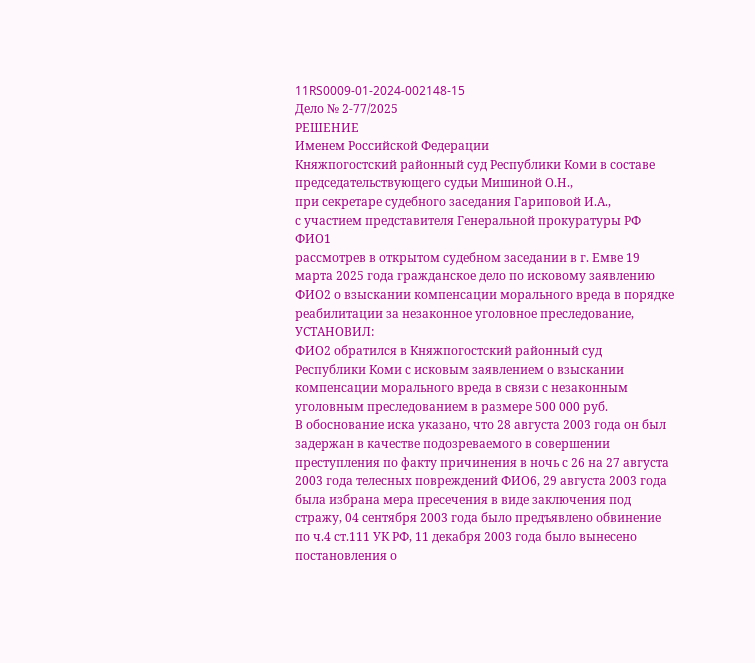11RS0009-01-2024-002148-15
Дело № 2-77/2025
РЕШЕНИЕ
Именем Российской Федерации
Княжпогостский районный суд Республики Коми в составе председательствующего судьи Мишиной О.Н.,
при секретаре судебного заседания Гариповой И.А.,
с участием представителя Генеральной прокуратуры РФ ФИО1
рассмотрев в открытом судебном заседании в г. Емве 19 марта 2025 года гражданское дело по исковому заявлению ФИО2 о взыскании компенсации морального вреда в порядке реабилитации за незаконное уголовное преследование,
УСТАНОВИЛ:
ФИО2 обратился в Княжпогостский районный суд Республики Коми с исковым заявлением о взыскании компенсации морального вреда в связи с незаконным уголовным преследованием в размере 500 000 руб.
В обоснование иска указано, что 28 августа 2003 года он был задержан в качестве подозреваемого в совершении преступления по факту причинения в ночь с 26 на 27 августа 2003 года телесных повреждений ФИО6, 29 августа 2003 года была избрана мера пресечения в виде заключения под стражу, 04 сентября 2003 года было предъявлено обвинение по ч.4 ст.111 УК РФ, 11 декабря 2003 года было вынесено постановления о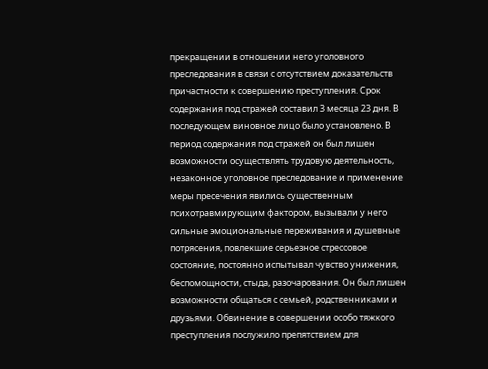прекращении в отношении него уголовного преследования в связи с отсутствием доказательств причастности к совершению преступления. Срок содержания под стражей составил 3 месяца 23 дня. В последующем виновное лицо было установлено. В период содержания под стражей он был лишен возможности осуществлять трудовую деятельность, незаконное уголовное преследование и применение меры пресечения явились существенным психотравмирующим фактором, вызывали у него сильные эмоциональные переживания и душевные потрясения, повлекшие серьезное стрессовое состояние, постоянно испытывал чувство унижения, беспомощности, стыда, разочарования. Он был лишен возможности общаться с семьей, родственниками и друзьями. Обвинение в совершении особо тяжкого преступления послужило препятствием для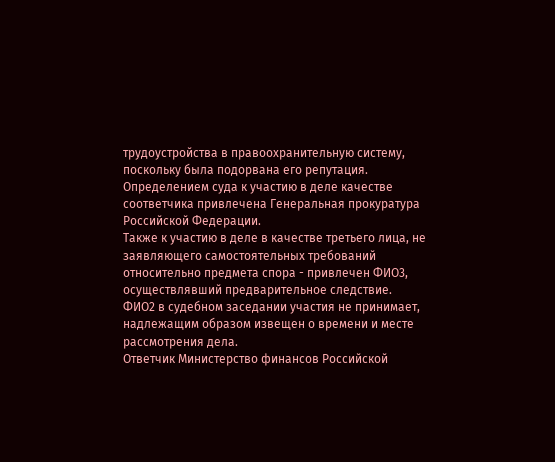трудоустройства в правоохранительную систему, поскольку была подорвана его репутация.
Определением суда к участию в деле качестве соответчика привлечена Генеральная прокуратура Российской Федерации.
Также к участию в деле в качестве третьего лица, не заявляющего самостоятельных требований относительно предмета спора - привлечен ФИО3, осуществлявший предварительное следствие.
ФИО2 в судебном заседании участия не принимает, надлежащим образом извещен о времени и месте рассмотрения дела.
Ответчик Министерство финансов Российской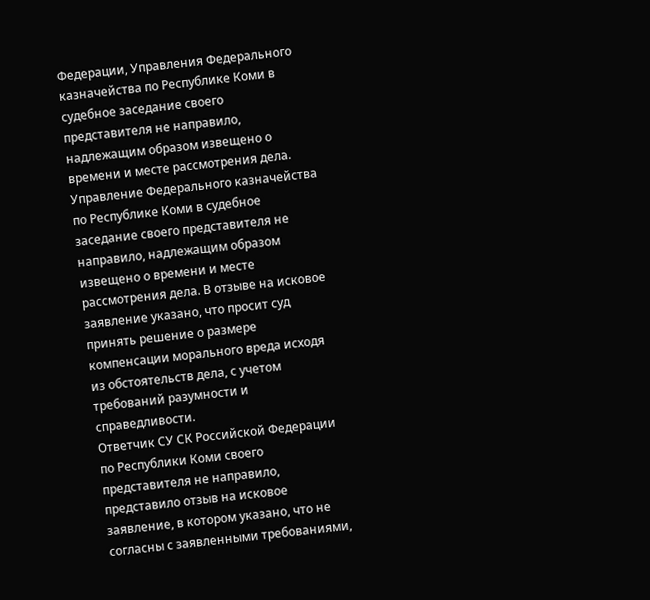Федерации, Управления Федерального казначейства по Республике Коми в судебное заседание своего представителя не направило, надлежащим образом извещено о времени и месте рассмотрения дела.
Управление Федерального казначейства по Республике Коми в судебное заседание своего представителя не направило, надлежащим образом извещено о времени и месте рассмотрения дела. В отзыве на исковое заявление указано, что просит суд принять решение о размере компенсации морального вреда исходя из обстоятельств дела, с учетом требований разумности и справедливости.
Ответчик СУ СК Российской Федерации по Республики Коми своего представителя не направило, представило отзыв на исковое заявление, в котором указано, что не согласны с заявленными требованиями,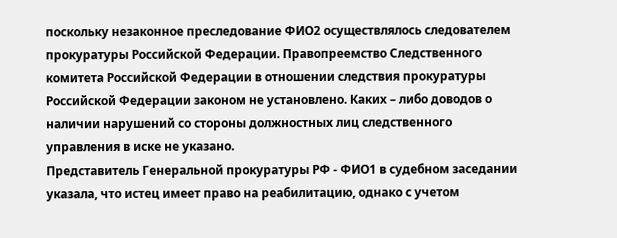поскольку незаконное преследование ФИО2 осуществлялось следователем прокуратуры Российской Федерации. Правопреемство Следственного комитета Российской Федерации в отношении следствия прокуратуры Российской Федерации законом не установлено. Каких – либо доводов о наличии нарушений со стороны должностных лиц следственного управления в иске не указано.
Представитель Генеральной прокуратуры РФ - ФИО1 в судебном заседании указала, что истец имеет право на реабилитацию, однако с учетом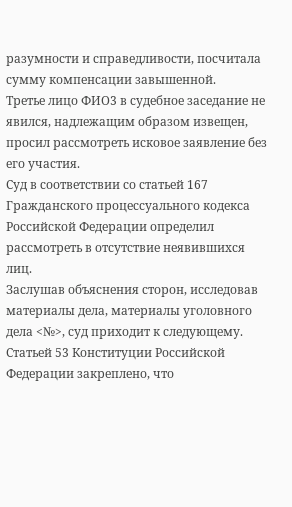разумности и справедливости, посчитала сумму компенсации завышенной.
Третье лицо ФИО3 в судебное заседание не явился, надлежащим образом извещен, просил рассмотреть исковое заявление без его участия.
Суд в соответствии со статьей 167 Гражданского процессуального кодекса Российской Федерации определил рассмотреть в отсутствие неявившихся лиц.
Заслушав объяснения сторон, исследовав материалы дела, материалы уголовного дела <№>, суд приходит к следующему.
Статьей 53 Конституции Российской Федерации закреплено, что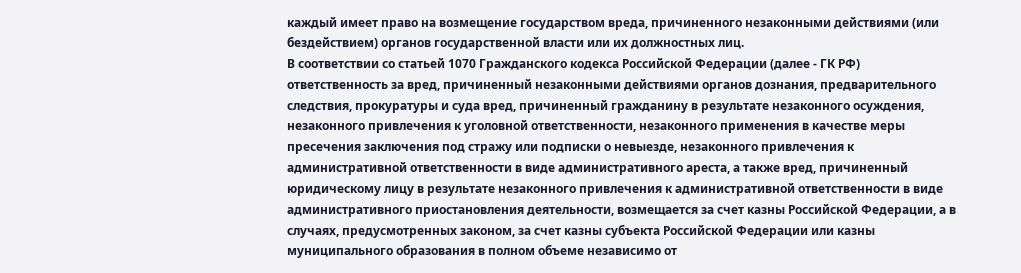каждый имеет право на возмещение государством вреда, причиненного незаконными действиями (или бездействием) органов государственной власти или их должностных лиц.
В соответствии со статьей 1070 Гражданского кодекса Российской Федерации (далее - ГК РФ) ответственность за вред, причиненный незаконными действиями органов дознания, предварительного следствия, прокуратуры и суда вред, причиненный гражданину в результате незаконного осуждения, незаконного привлечения к уголовной ответственности, незаконного применения в качестве меры пресечения заключения под стражу или подписки о невыезде, незаконного привлечения к административной ответственности в виде административного ареста, а также вред, причиненный юридическому лицу в результате незаконного привлечения к административной ответственности в виде административного приостановления деятельности, возмещается за счет казны Российской Федерации, а в случаях, предусмотренных законом, за счет казны субъекта Российской Федерации или казны муниципального образования в полном объеме независимо от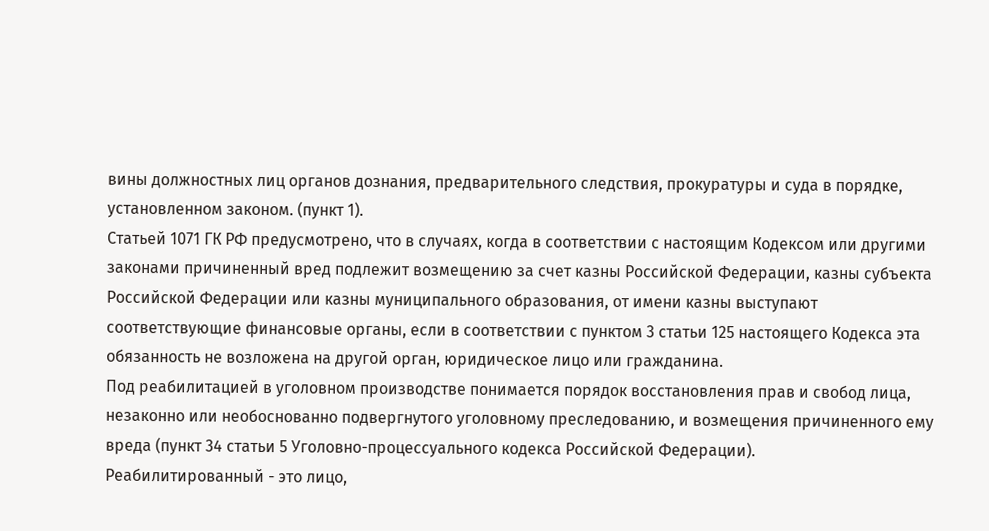вины должностных лиц органов дознания, предварительного следствия, прокуратуры и суда в порядке, установленном законом. (пункт 1).
Статьей 1071 ГК РФ предусмотрено, что в случаях, когда в соответствии с настоящим Кодексом или другими законами причиненный вред подлежит возмещению за счет казны Российской Федерации, казны субъекта Российской Федерации или казны муниципального образования, от имени казны выступают соответствующие финансовые органы, если в соответствии с пунктом 3 статьи 125 настоящего Кодекса эта обязанность не возложена на другой орган, юридическое лицо или гражданина.
Под реабилитацией в уголовном производстве понимается порядок восстановления прав и свобод лица, незаконно или необоснованно подвергнутого уголовному преследованию, и возмещения причиненного ему вреда (пункт 34 статьи 5 Уголовно-процессуального кодекса Российской Федерации).
Реабилитированный - это лицо,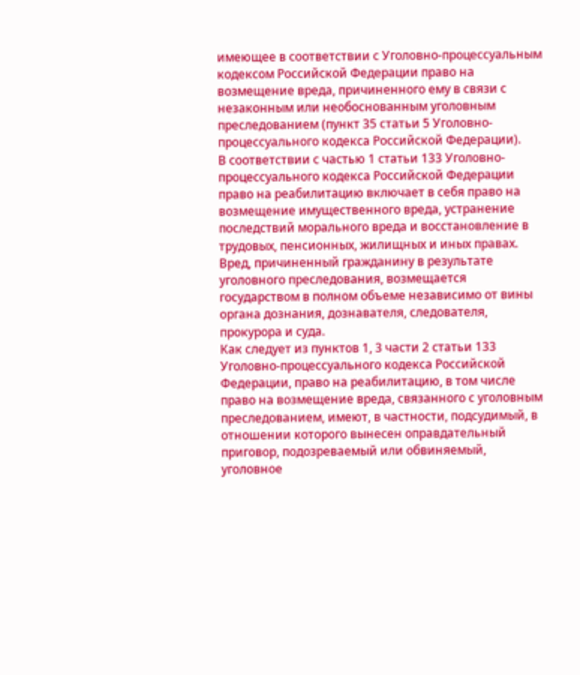имеющее в соответствии с Уголовно-процессуальным кодексом Российской Федерации право на возмещение вреда, причиненного ему в связи с незаконным или необоснованным уголовным преследованием (пункт 35 статьи 5 Уголовно-процессуального кодекса Российской Федерации).
В соответствии с частью 1 статьи 133 Уголовно-процессуального кодекса Российской Федерации право на реабилитацию включает в себя право на возмещение имущественного вреда, устранение последствий морального вреда и восстановление в трудовых, пенсионных, жилищных и иных правах. Вред, причиненный гражданину в результате уголовного преследования, возмещается государством в полном объеме независимо от вины органа дознания, дознавателя, следователя, прокурора и суда.
Как следует из пунктов 1, 3 части 2 статьи 133 Уголовно-процессуального кодекса Российской Федерации, право на реабилитацию, в том числе право на возмещение вреда, связанного с уголовным преследованием, имеют, в частности, подсудимый, в отношении которого вынесен оправдательный приговор, подозреваемый или обвиняемый, уголовное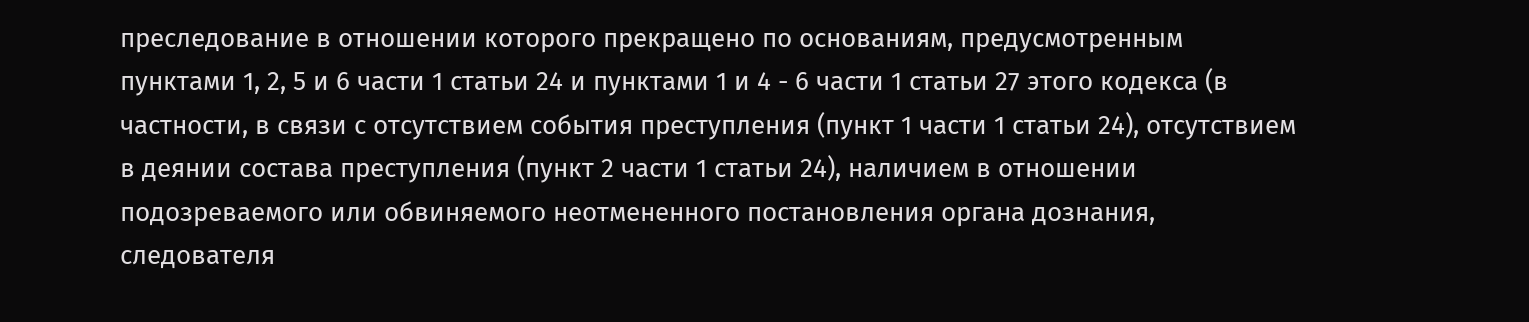преследование в отношении которого прекращено по основаниям, предусмотренным пунктами 1, 2, 5 и 6 части 1 статьи 24 и пунктами 1 и 4 - 6 части 1 статьи 27 этого кодекса (в частности, в связи с отсутствием события преступления (пункт 1 части 1 статьи 24), отсутствием в деянии состава преступления (пункт 2 части 1 статьи 24), наличием в отношении подозреваемого или обвиняемого неотмененного постановления органа дознания, следователя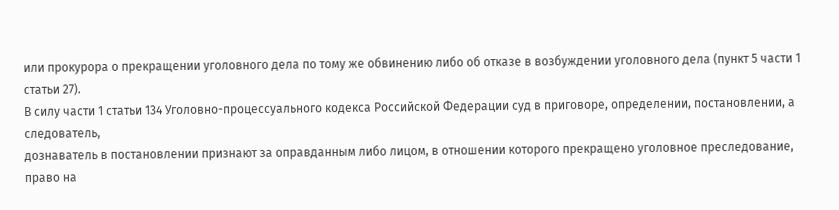или прокурора о прекращении уголовного дела по тому же обвинению либо об отказе в возбуждении уголовного дела (пункт 5 части 1 статьи 27).
В силу части 1 статьи 134 Уголовно-процессуального кодекса Российской Федерации суд в приговоре, определении, постановлении, а следователь,
дознаватель в постановлении признают за оправданным либо лицом, в отношении которого прекращено уголовное преследование, право на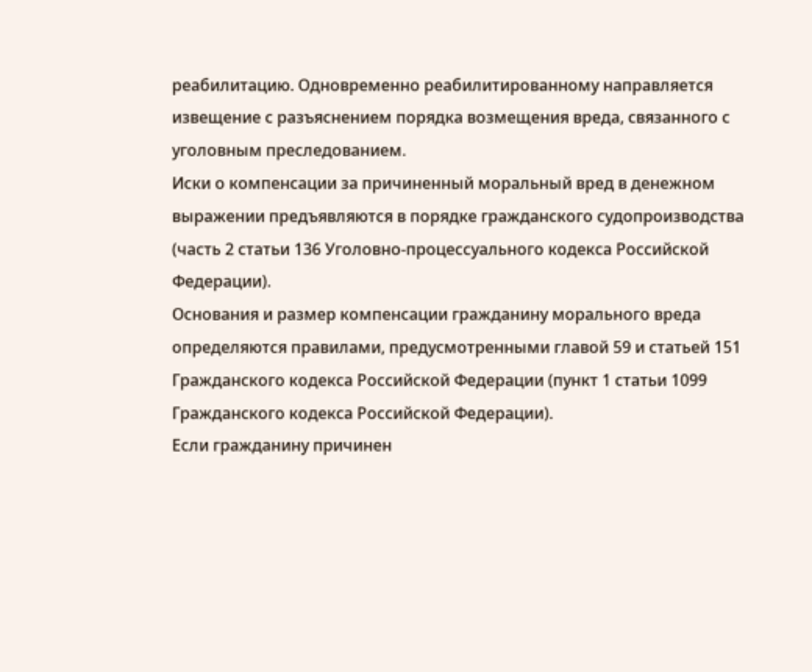реабилитацию. Одновременно реабилитированному направляется извещение с разъяснением порядка возмещения вреда, связанного с уголовным преследованием.
Иски о компенсации за причиненный моральный вред в денежном выражении предъявляются в порядке гражданского судопроизводства (часть 2 статьи 136 Уголовно-процессуального кодекса Российской Федерации).
Основания и размер компенсации гражданину морального вреда определяются правилами, предусмотренными главой 59 и статьей 151 Гражданского кодекса Российской Федерации (пункт 1 статьи 1099 Гражданского кодекса Российской Федерации).
Если гражданину причинен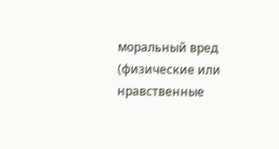моральный вред (физические или нравственные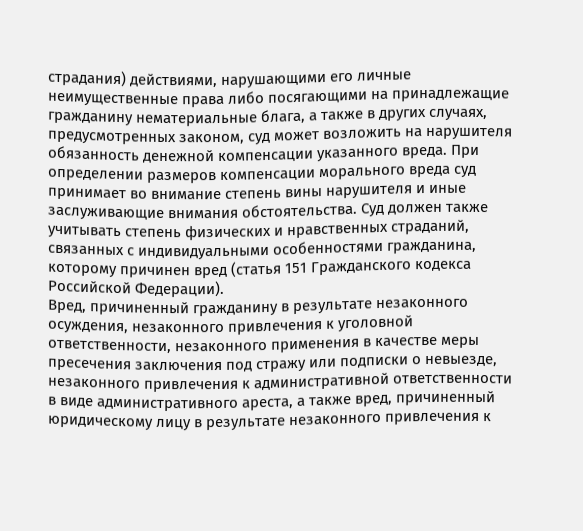страдания) действиями, нарушающими его личные неимущественные права либо посягающими на принадлежащие гражданину нематериальные блага, а также в других случаях, предусмотренных законом, суд может возложить на нарушителя обязанность денежной компенсации указанного вреда. При определении размеров компенсации морального вреда суд принимает во внимание степень вины нарушителя и иные заслуживающие внимания обстоятельства. Суд должен также учитывать степень физических и нравственных страданий, связанных с индивидуальными особенностями гражданина, которому причинен вред (статья 151 Гражданского кодекса Российской Федерации).
Вред, причиненный гражданину в результате незаконного осуждения, незаконного привлечения к уголовной ответственности, незаконного применения в качестве меры пресечения заключения под стражу или подписки о невыезде, незаконного привлечения к административной ответственности в виде административного ареста, а также вред, причиненный юридическому лицу в результате незаконного привлечения к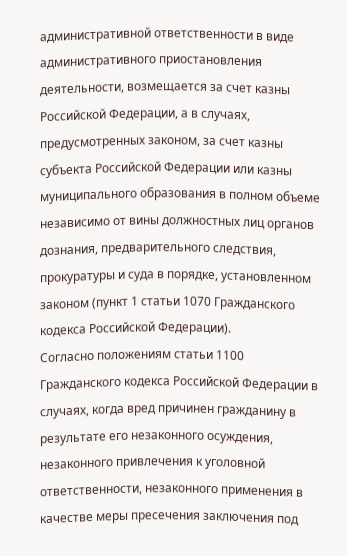административной ответственности в виде административного приостановления деятельности, возмещается за счет казны Российской Федерации, а в случаях, предусмотренных законом, за счет казны субъекта Российской Федерации или казны муниципального образования в полном объеме независимо от вины должностных лиц органов дознания, предварительного следствия, прокуратуры и суда в порядке, установленном законом (пункт 1 статьи 1070 Гражданского кодекса Российской Федерации).
Согласно положениям статьи 1100 Гражданского кодекса Российской Федерации в случаях, когда вред причинен гражданину в результате его незаконного осуждения, незаконного привлечения к уголовной ответственности, незаконного применения в качестве меры пресечения заключения под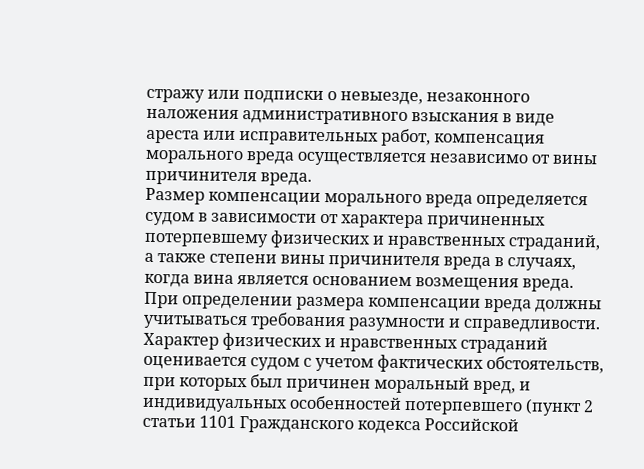стражу или подписки о невыезде, незаконного наложения административного взыскания в виде ареста или исправительных работ, компенсация морального вреда осуществляется независимо от вины причинителя вреда.
Размер компенсации морального вреда определяется судом в зависимости от характера причиненных потерпевшему физических и нравственных страданий, а также степени вины причинителя вреда в случаях, когда вина является основанием возмещения вреда. При определении размера компенсации вреда должны учитываться требования разумности и справедливости. Характер физических и нравственных страданий оценивается судом с учетом фактических обстоятельств, при которых был причинен моральный вред, и индивидуальных особенностей потерпевшего (пункт 2 статьи 1101 Гражданского кодекса Российской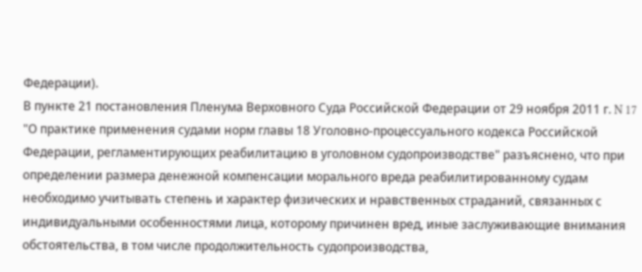Федерации).
В пункте 21 постановления Пленума Верховного Суда Российской Федерации от 29 ноября 2011 г. N 17 "О практике применения судами норм главы 18 Уголовно-процессуального кодекса Российской Федерации, регламентирующих реабилитацию в уголовном судопроизводстве" разъяснено, что при определении размера денежной компенсации морального вреда реабилитированному судам необходимо учитывать степень и характер физических и нравственных страданий, связанных с индивидуальными особенностями лица, которому причинен вред, иные заслуживающие внимания обстоятельства, в том числе продолжительность судопроизводства,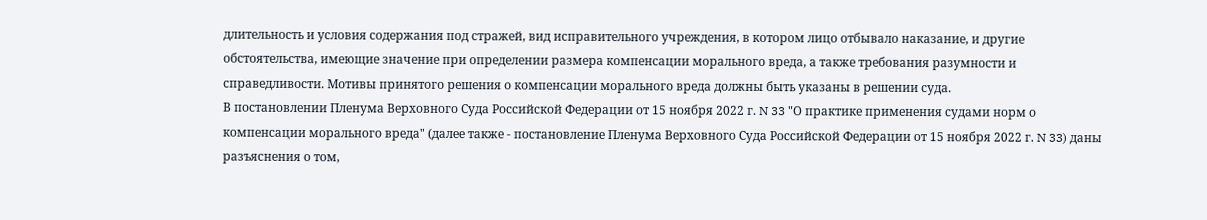длительность и условия содержания под стражей, вид исправительного учреждения, в котором лицо отбывало наказание, и другие обстоятельства, имеющие значение при определении размера компенсации морального вреда, а также требования разумности и справедливости. Мотивы принятого решения о компенсации морального вреда должны быть указаны в решении суда.
В постановлении Пленума Верховного Суда Российской Федерации от 15 ноября 2022 г. N 33 "О практике применения судами норм о компенсации морального вреда" (далее также - постановление Пленума Верховного Суда Российской Федерации от 15 ноября 2022 г. N 33) даны разъяснения о том,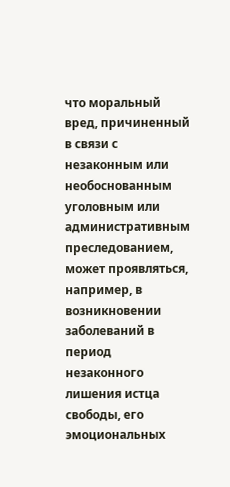что моральный вред, причиненный в связи с незаконным или необоснованным уголовным или административным преследованием, может проявляться, например, в возникновении заболеваний в период незаконного лишения истца свободы, его эмоциональных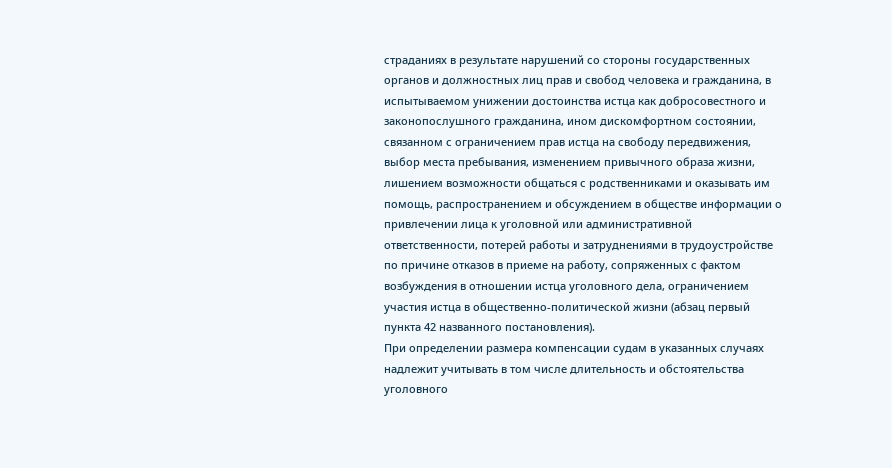страданиях в результате нарушений со стороны государственных органов и должностных лиц прав и свобод человека и гражданина, в испытываемом унижении достоинства истца как добросовестного и законопослушного гражданина, ином дискомфортном состоянии, связанном с ограничением прав истца на свободу передвижения, выбор места пребывания, изменением привычного образа жизни, лишением возможности общаться с родственниками и оказывать им помощь, распространением и обсуждением в обществе информации о привлечении лица к уголовной или административной ответственности, потерей работы и затруднениями в трудоустройстве по причине отказов в приеме на работу, сопряженных с фактом возбуждения в отношении истца уголовного дела, ограничением участия истца в общественно-политической жизни (абзац первый пункта 42 названного постановления).
При определении размера компенсации судам в указанных случаях надлежит учитывать в том числе длительность и обстоятельства уголовного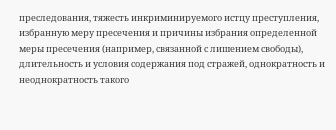преследования, тяжесть инкриминируемого истцу преступления, избранную меру пресечения и причины избрания определенной меры пресечения (например, связанной с лишением свободы), длительность и условия содержания под стражей, однократность и неоднократность такого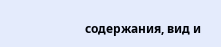содержания, вид и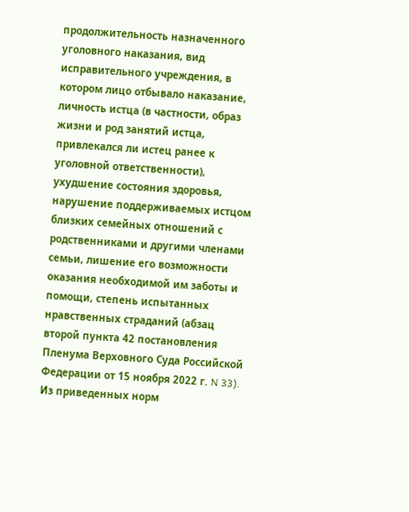продолжительность назначенного уголовного наказания, вид исправительного учреждения, в котором лицо отбывало наказание, личность истца (в частности, образ жизни и род занятий истца, привлекался ли истец ранее к уголовной ответственности), ухудшение состояния здоровья, нарушение поддерживаемых истцом близких семейных отношений с родственниками и другими членами семьи, лишение его возможности оказания необходимой им заботы и помощи, степень испытанных нравственных страданий (абзац второй пункта 42 постановления Пленума Верховного Суда Российской Федерации от 15 ноября 2022 г. N 33).
Из приведенных норм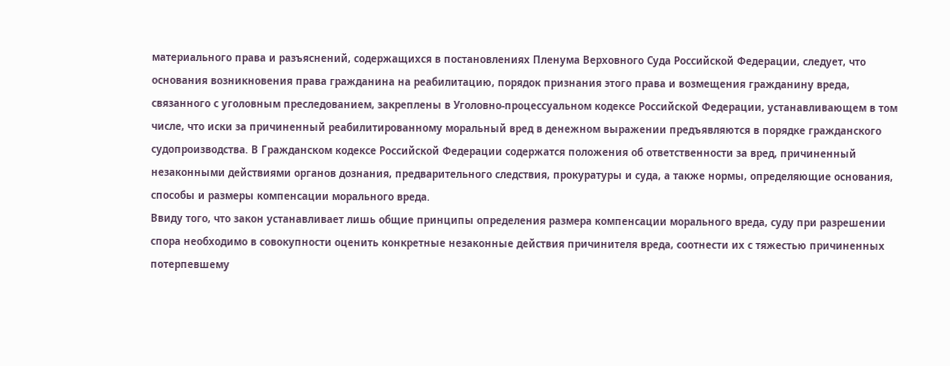материального права и разъяснений, содержащихся в постановлениях Пленума Верховного Суда Российской Федерации, следует, что основания возникновения права гражданина на реабилитацию, порядок признания этого права и возмещения гражданину вреда, связанного с уголовным преследованием, закреплены в Уголовно-процессуальном кодексе Российской Федерации, устанавливающем в том числе, что иски за причиненный реабилитированному моральный вред в денежном выражении предъявляются в порядке гражданского судопроизводства. В Гражданском кодексе Российской Федерации содержатся положения об ответственности за вред, причиненный незаконными действиями органов дознания, предварительного следствия, прокуратуры и суда, а также нормы, определяющие основания, способы и размеры компенсации морального вреда.
Ввиду того, что закон устанавливает лишь общие принципы определения размера компенсации морального вреда, суду при разрешении спора необходимо в совокупности оценить конкретные незаконные действия причинителя вреда, соотнести их с тяжестью причиненных потерпевшему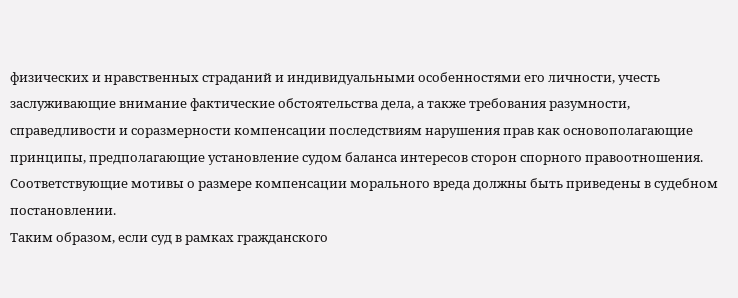физических и нравственных страданий и индивидуальными особенностями его личности, учесть заслуживающие внимание фактические обстоятельства дела, а также требования разумности, справедливости и соразмерности компенсации последствиям нарушения прав как основополагающие принципы, предполагающие установление судом баланса интересов сторон спорного правоотношения. Соответствующие мотивы о размере компенсации морального вреда должны быть приведены в судебном постановлении.
Таким образом, если суд в рамках гражданского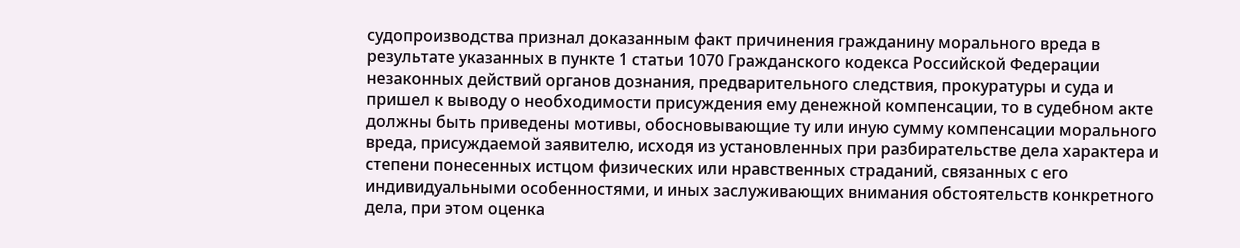судопроизводства признал доказанным факт причинения гражданину морального вреда в результате указанных в пункте 1 статьи 1070 Гражданского кодекса Российской Федерации незаконных действий органов дознания, предварительного следствия, прокуратуры и суда и пришел к выводу о необходимости присуждения ему денежной компенсации, то в судебном акте должны быть приведены мотивы, обосновывающие ту или иную сумму компенсации морального вреда, присуждаемой заявителю, исходя из установленных при разбирательстве дела характера и степени понесенных истцом физических или нравственных страданий, связанных с его индивидуальными особенностями, и иных заслуживающих внимания обстоятельств конкретного дела, при этом оценка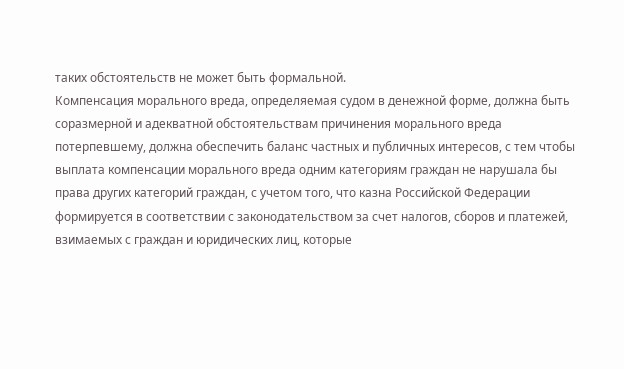таких обстоятельств не может быть формальной.
Компенсация морального вреда, определяемая судом в денежной форме, должна быть соразмерной и адекватной обстоятельствам причинения морального вреда потерпевшему, должна обеспечить баланс частных и публичных интересов, с тем чтобы выплата компенсации морального вреда одним категориям граждан не нарушала бы права других категорий граждан, с учетом того, что казна Российской Федерации формируется в соответствии с законодательством за счет налогов, сборов и платежей, взимаемых с граждан и юридических лиц, которые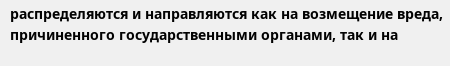распределяются и направляются как на возмещение вреда, причиненного государственными органами, так и на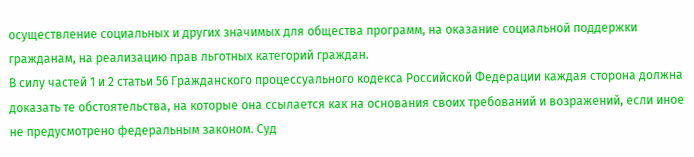осуществление социальных и других значимых для общества программ, на оказание социальной поддержки гражданам, на реализацию прав льготных категорий граждан.
В силу частей 1 и 2 статьи 56 Гражданского процессуального кодекса Российской Федерации каждая сторона должна доказать те обстоятельства, на которые она ссылается как на основания своих требований и возражений, если иное не предусмотрено федеральным законом. Суд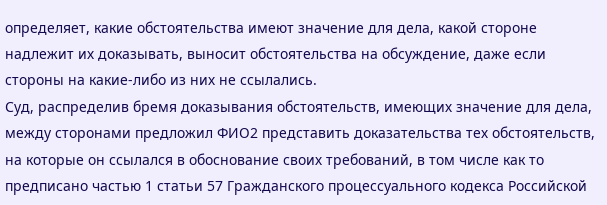определяет, какие обстоятельства имеют значение для дела, какой стороне надлежит их доказывать, выносит обстоятельства на обсуждение, даже если стороны на какие-либо из них не ссылались.
Суд, распределив бремя доказывания обстоятельств, имеющих значение для дела, между сторонами предложил ФИО2 представить доказательства тех обстоятельств, на которые он ссылался в обоснование своих требований, в том числе как то предписано частью 1 статьи 57 Гражданского процессуального кодекса Российской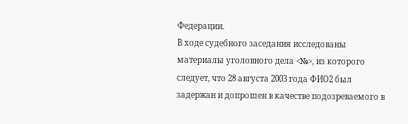Федерации.
В ходе судебного заседания исследованы материалы уголовного дела <№>, из которого следует, что 28 августа 2003 года ФИО2 был задержан и допрошен в качестве подозреваемого в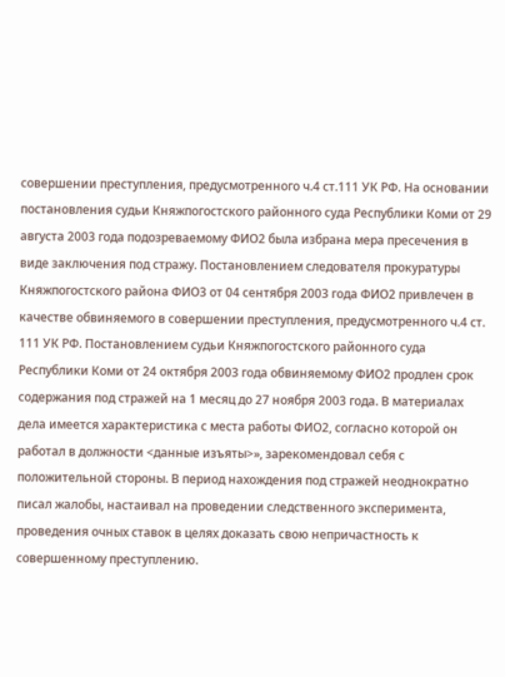совершении преступления, предусмотренного ч.4 ст.111 УК РФ. На основании постановления судьи Княжпогостского районного суда Республики Коми от 29 августа 2003 года подозреваемому ФИО2 была избрана мера пресечения в виде заключения под стражу. Постановлением следователя прокуратуры Княжпогостского района ФИО3 от 04 сентября 2003 года ФИО2 привлечен в качестве обвиняемого в совершении преступления, предусмотренного ч.4 ст. 111 УК РФ. Постановлением судьи Княжпогостского районного суда Республики Коми от 24 октября 2003 года обвиняемому ФИО2 продлен срок содержания под стражей на 1 месяц до 27 ноября 2003 года. В материалах дела имеется характеристика с места работы ФИО2, согласно которой он работал в должности <данные изъяты>», зарекомендовал себя с положительной стороны. В период нахождения под стражей неоднократно писал жалобы, настаивал на проведении следственного эксперимента, проведения очных ставок в целях доказать свою непричастность к совершенному преступлению.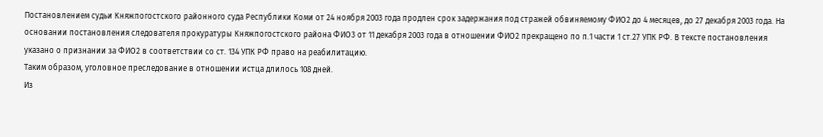Постановлением судьи Княжпогостского районного суда Республики Коми от 24 ноября 2003 года продлен срок задержания под стражей обвиняемому ФИО2 до 4 месяцев, до 27 декабря 2003 года. На основании постановления следователя прокуратуры Княжпогостского района ФИО3 от 11 декабря 2003 года в отношении ФИО2 прекращено по п.1 части 1 ст.27 УПК РФ. В тексте постановления указано о признании за ФИО2 в соответствии со ст. 134 УПК РФ право на реабилитацию.
Таким образом, уголовное преследование в отношении истца длилось 108 дней.
Из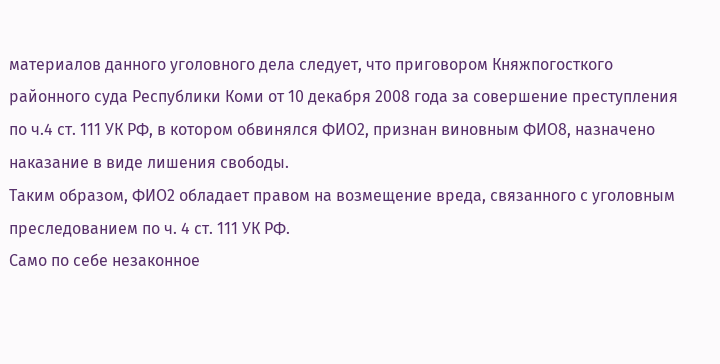материалов данного уголовного дела следует, что приговором Княжпогосткого районного суда Республики Коми от 10 декабря 2008 года за совершение преступления по ч.4 ст. 111 УК РФ, в котором обвинялся ФИО2, признан виновным ФИО8, назначено наказание в виде лишения свободы.
Таким образом, ФИО2 обладает правом на возмещение вреда, связанного с уголовным преследованием по ч. 4 ст. 111 УК РФ.
Само по себе незаконное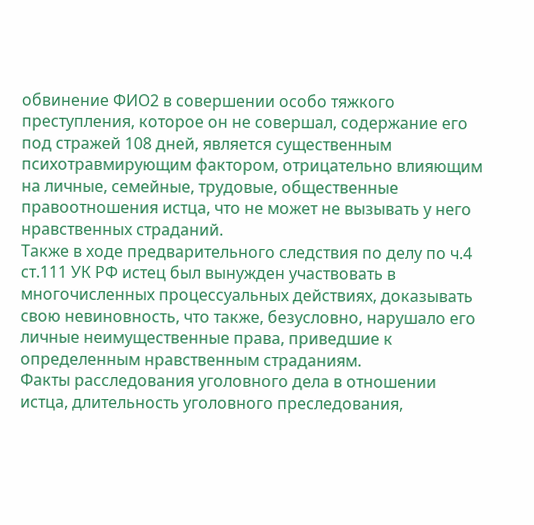обвинение ФИО2 в совершении особо тяжкого преступления, которое он не совершал, содержание его под стражей 108 дней, является существенным психотравмирующим фактором, отрицательно влияющим на личные, семейные, трудовые, общественные правоотношения истца, что не может не вызывать у него нравственных страданий.
Также в ходе предварительного следствия по делу по ч.4 ст.111 УК РФ истец был вынужден участвовать в многочисленных процессуальных действиях, доказывать свою невиновность, что также, безусловно, нарушало его личные неимущественные права, приведшие к определенным нравственным страданиям.
Факты расследования уголовного дела в отношении истца, длительность уголовного преследования,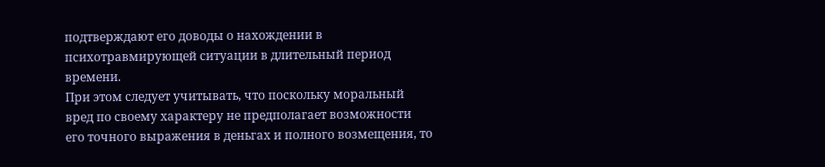подтверждают его доводы о нахождении в психотравмирующей ситуации в длительный период времени.
При этом следует учитывать, что поскольку моральный вред по своему характеру не предполагает возможности его точного выражения в деньгах и полного возмещения, то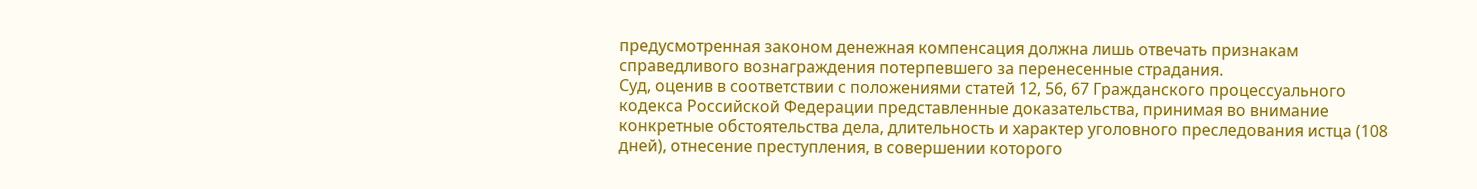предусмотренная законом денежная компенсация должна лишь отвечать признакам справедливого вознаграждения потерпевшего за перенесенные страдания.
Суд, оценив в соответствии с положениями статей 12, 56, 67 Гражданского процессуального кодекса Российской Федерации представленные доказательства, принимая во внимание конкретные обстоятельства дела, длительность и характер уголовного преследования истца (108 дней), отнесение преступления, в совершении которого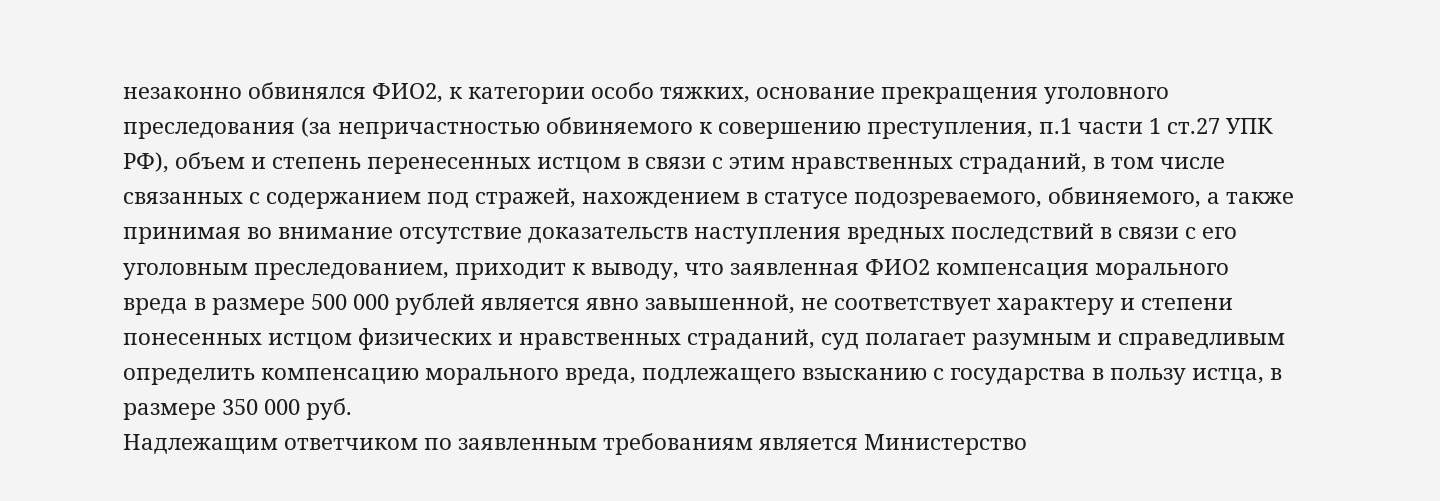незаконно обвинялся ФИО2, к категории особо тяжких, основание прекращения уголовного преследования (за непричастностью обвиняемого к совершению преступления, п.1 части 1 ст.27 УПК РФ), объем и степень перенесенных истцом в связи с этим нравственных страданий, в том числе связанных с содержанием под стражей, нахождением в статусе подозреваемого, обвиняемого, а также принимая во внимание отсутствие доказательств наступления вредных последствий в связи с его уголовным преследованием, приходит к выводу, что заявленная ФИО2 компенсация морального вреда в размере 500 000 рублей является явно завышенной, не соответствует характеру и степени понесенных истцом физических и нравственных страданий, суд полагает разумным и справедливым определить компенсацию морального вреда, подлежащего взысканию с государства в пользу истца, в размере 350 000 руб.
Надлежащим ответчиком по заявленным требованиям является Министерство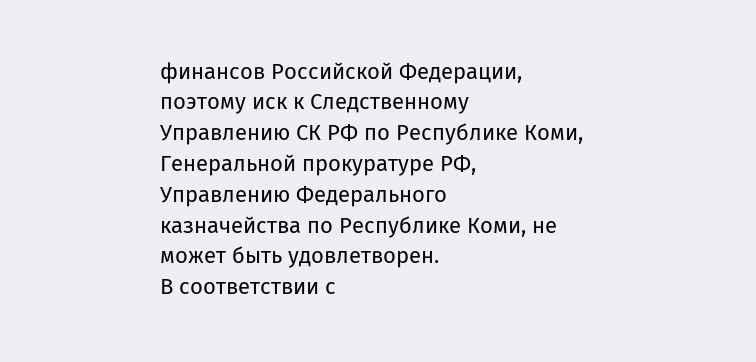финансов Российской Федерации, поэтому иск к Следственному Управлению СК РФ по Республике Коми, Генеральной прокуратуре РФ, Управлению Федерального казначейства по Республике Коми, не может быть удовлетворен.
В соответствии с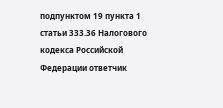подпунктом 19 пункта 1 статьи 333.36 Налогового кодекса Российской Федерации ответчик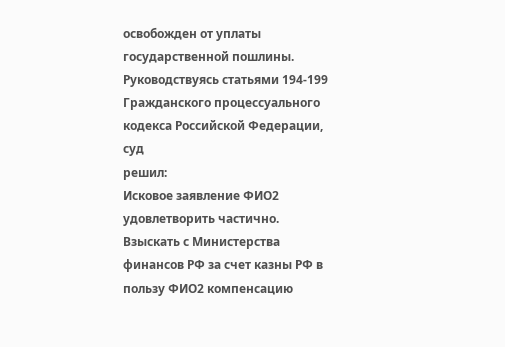освобожден от уплаты государственной пошлины.
Руководствуясь статьями 194-199 Гражданского процессуального кодекса Российской Федерации, суд
решил:
Исковое заявление ФИО2 удовлетворить частично.
Взыскать с Министерства финансов РФ за счет казны РФ в пользу ФИО2 компенсацию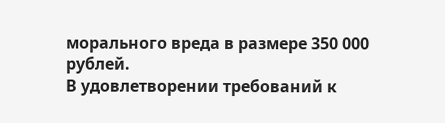морального вреда в размере 350 000 рублей.
В удовлетворении требований к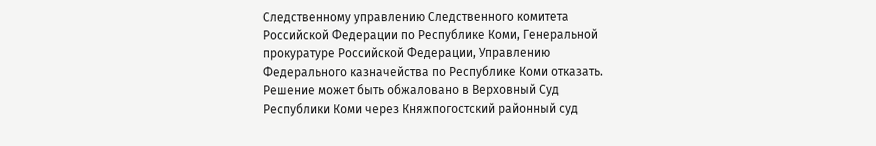Следственному управлению Следственного комитета Российской Федерации по Республике Коми, Генеральной прокуратуре Российской Федерации, Управлению Федерального казначейства по Республике Коми отказать.
Решение может быть обжаловано в Верховный Суд Республики Коми через Княжпогостский районный суд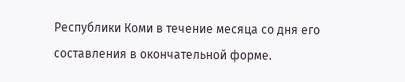Республики Коми в течение месяца со дня его составления в окончательной форме.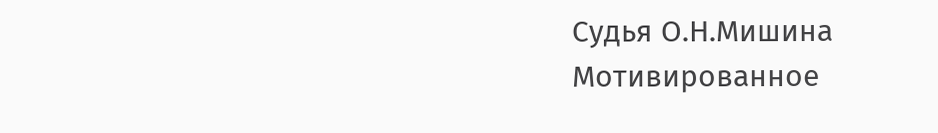Судья О.Н.Мишина
Мотивированное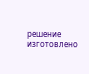решение изготовлено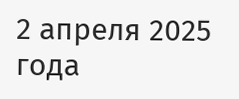2 апреля 2025 года